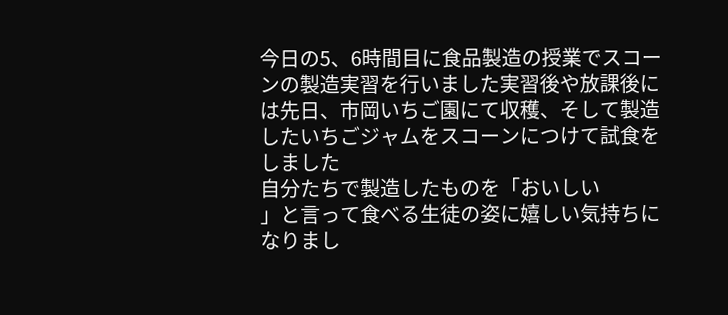今日の5、6時間目に食品製造の授業でスコーンの製造実習を行いました実習後や放課後には先日、市岡いちご園にて収穫、そして製造したいちごジャムをスコーンにつけて試食をしました
自分たちで製造したものを「おいしい
」と言って食べる生徒の姿に嬉しい気持ちになりまし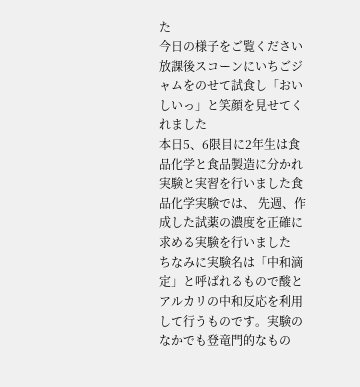た
今日の様子をご覧ください
放課後スコーンにいちごジャムをのせて試食し「おいしいっ」と笑顔を見せてくれました
本日5、6限目に2年生は食品化学と食品製造に分かれ実験と実習を行いました食品化学実験では、 先週、作成した試薬の濃度を正確に求める実験を行いました
ちなみに実験名は「中和滴定」と呼ばれるもので酸とアルカリの中和反応を利用して行うものです。実験のなかでも登竜門的なもの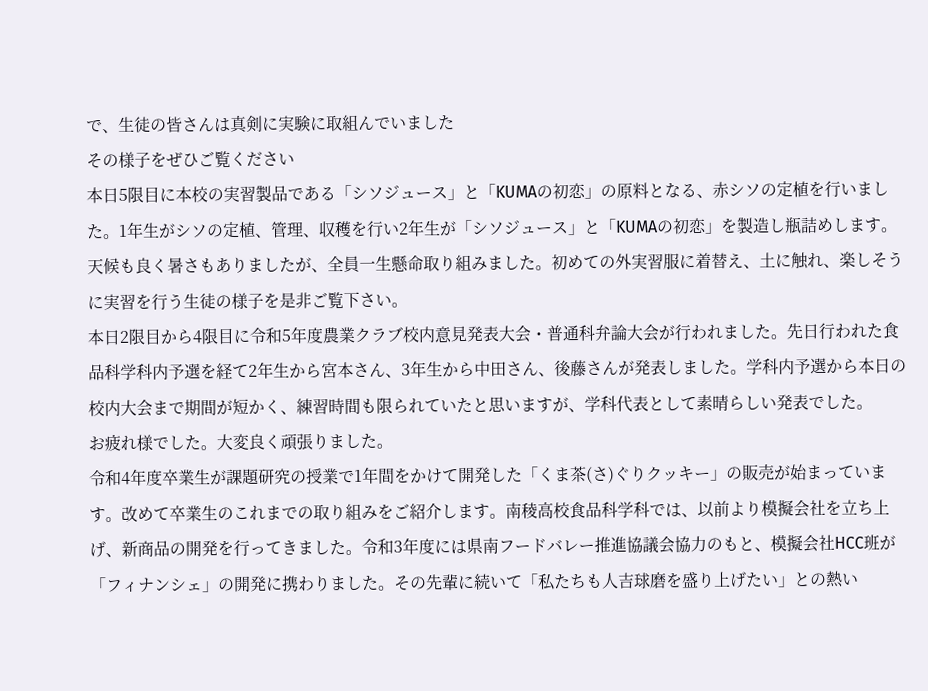で、生徒の皆さんは真剣に実験に取組んでいました
その様子をぜひご覧ください
本日5限目に本校の実習製品である「シソジュース」と「KUMAの初恋」の原料となる、赤シソの定植を行いました。1年生がシソの定植、管理、収穫を行い2年生が「シソジュース」と「KUMAの初恋」を製造し瓶詰めします。
天候も良く暑さもありましたが、全員一生懸命取り組みました。初めての外実習服に着替え、土に触れ、楽しそうに実習を行う生徒の様子を是非ご覧下さい。
本日2限目から4限目に令和5年度農業クラブ校内意見発表大会・普通科弁論大会が行われました。先日行われた食品科学科内予選を経て2年生から宮本さん、3年生から中田さん、後藤さんが発表しました。学科内予選から本日の校内大会まで期間が短かく、練習時間も限られていたと思いますが、学科代表として素晴らしい発表でした。
お疲れ様でした。大変良く頑張りました。
令和4年度卒業生が課題研究の授業で1年間をかけて開発した「くま茶(さ)ぐりクッキー」の販売が始まっています。改めて卒業生のこれまでの取り組みをご紹介します。南稜高校食品科学科では、以前より模擬会社を立ち上げ、新商品の開発を行ってきました。令和3年度には県南フードバレー推進協議会協力のもと、模擬会社HCC班が「フィナンシェ」の開発に携わりました。その先輩に続いて「私たちも人吉球磨を盛り上げたい」との熱い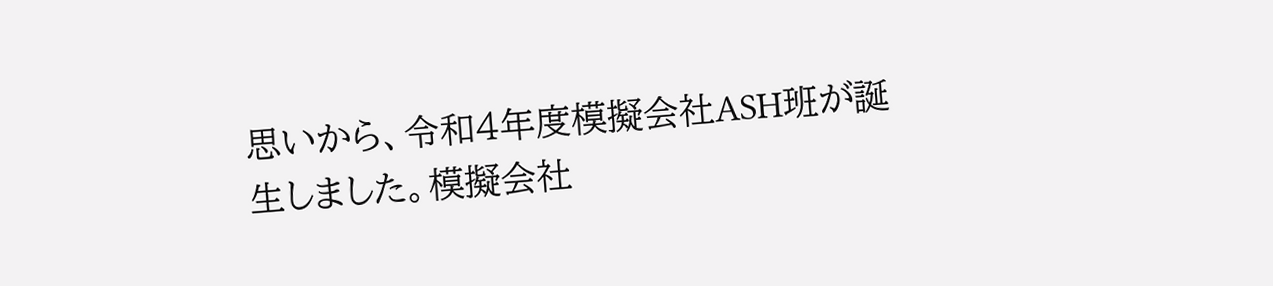思いから、令和4年度模擬会社ASH班が誕生しました。模擬会社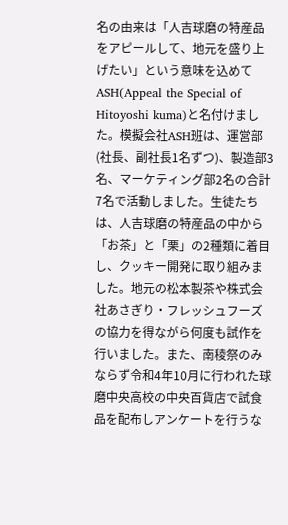名の由来は「人吉球磨の特産品をアピールして、地元を盛り上げたい」という意味を込めてASH(Appeal the Special of Hitoyoshi kuma)と名付けました。模擬会社ASH班は、運営部(社長、副社長1名ずつ)、製造部3名、マーケティング部2名の合計7名で活動しました。生徒たちは、人吉球磨の特産品の中から「お茶」と「栗」の2種類に着目し、クッキー開発に取り組みました。地元の松本製茶や株式会社あさぎり・フレッシュフーズの協力を得ながら何度も試作を行いました。また、南稜祭のみならず令和4年10月に行われた球磨中央高校の中央百貨店で試食品を配布しアンケートを行うな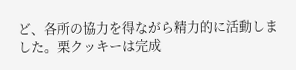ど、各所の協力を得ながら精力的に活動しました。栗クッキーは完成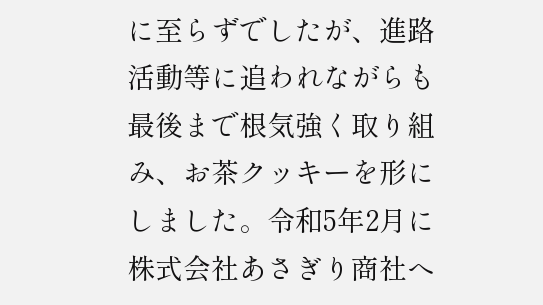に至らずでしたが、進路活動等に追われながらも最後まで根気強く取り組み、お茶クッキーを形にしました。令和5年2月に株式会社あさぎり商社へ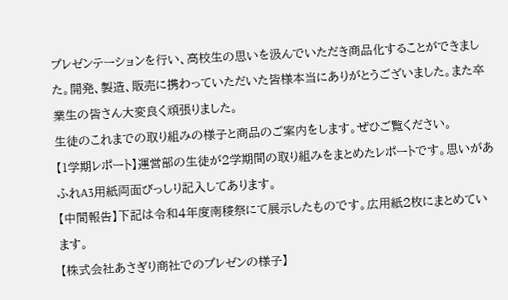プレゼンテーションを行い、高校生の思いを汲んでいただき商品化することができました。開発、製造、販売に携わっていただいた皆様本当にありがとうございました。また卒業生の皆さん大変良く頑張りました。
生徒のこれまでの取り組みの様子と商品のご案内をします。ぜひご覧ください。
【1学期レポート】運営部の生徒が2学期間の取り組みをまとめたレポートです。思いがあふれA3用紙両面びっしり記入してあります。
【中間報告】下記は令和4年度南稜祭にて展示したものです。広用紙2枚にまとめています。
【株式会社あさぎり商社でのプレゼンの様子】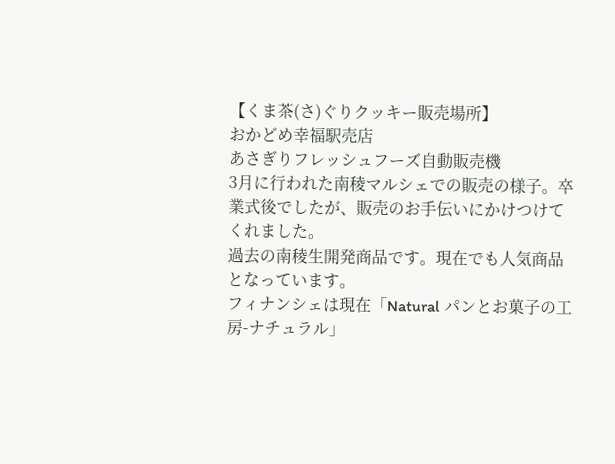【くま茶(さ)ぐりクッキー販売場所】
おかどめ幸福駅売店
あさぎりフレッシュフーズ自動販売機
3月に行われた南稜マルシェでの販売の様子。卒業式後でしたが、販売のお手伝いにかけつけてくれました。
過去の南稜生開発商品です。現在でも人気商品となっています。
フィナンシェは現在「Natural パンとお菓子の工房-ナチュラル」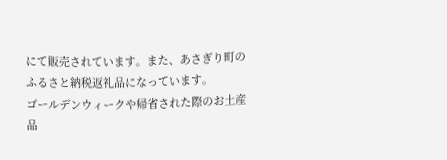にて販売されています。また、あさぎり町のふるさと納税返礼品になっています。
ゴールデンウィークや帰省された際のお土産品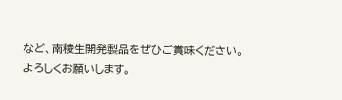など、南稜生開発製品をぜひご賞味ください。よろしくお願いします。